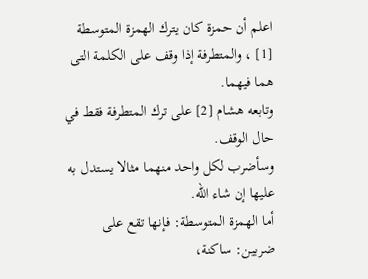اعلم أن حمزة كان يترك الهمزة المتوسطة [1] ، والمتطرفة إذا وقف على الكلمة التى هما فيهما.
وتابعه هشام [2] على ترك المتطرفة فقط في حال الوقف.
وسأضرب لكل واحد منهما مثالا يستدل به عليها إن شاء اللّه.
أما الهمزة المتوسطة: فإنها تقع على ضربين: ساكنة،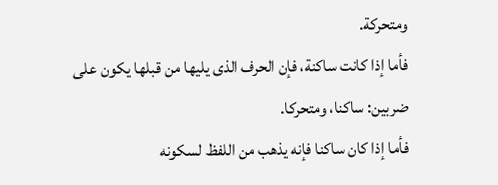ومتحركة.
فأما إذا كانت ساكنة، فإن الحرف الذى يليها من قبلها يكون على ضربين: ساكنا، ومتحركا.
فأما إذا كان ساكنا فإنه يذهب من اللفظ لسكونه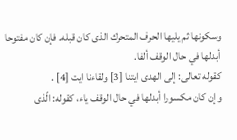وسكونها ثم يليها الحرف المتحرك الذى كان قبله. فإن كان مفتوحا أبدلها في حال الوقف ألفا.
كقوله تعالى: إلى الهدى ايتنا [3] ولقاءنا ايت [4] .
وإن كان مكسورا أبدلها في حال الوقف ياء، كقوله: الّذى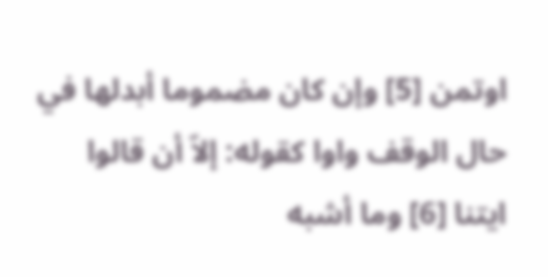اوتمن [5] وإن كان مضموما أبدلها في حال الوقف واوا كقوله: إلاّ أن قالوا ايتنا [6] وما أشبه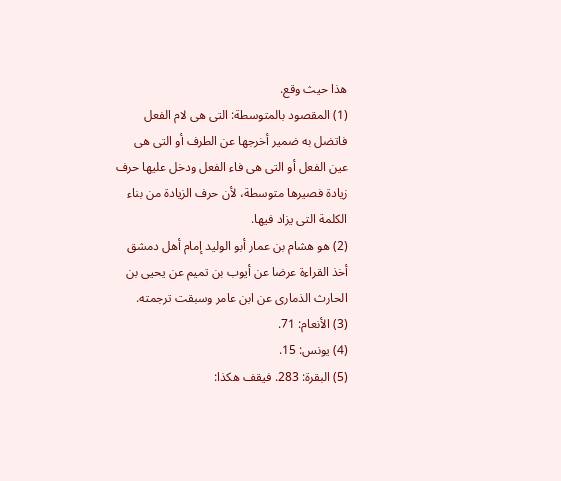هذا حيث وقع.
(1) المقصود بالمتوسطة: التى هى لام الفعل فاتضل به ضمير أخرجها عن الطرف أو التى هى عين الفعل أو التى هى فاء الفعل ودخل عليها حرف زيادة فصيرها متوسطة، لأن حرف الزيادة من بناء الكلمة التى يزاد فيها.
(2) هو هشام بن عمار أبو الوليد إمام أهل دمشق أخذ القراءة عرضا عن أيوب بن تميم عن يحيى بن الحارث الذمارى عن ابن عامر وسبقت ترجمته.
(3) الأنعام: 71.
(4) يونس: 15.
(5) البقرة: 283. فيقف هكذا: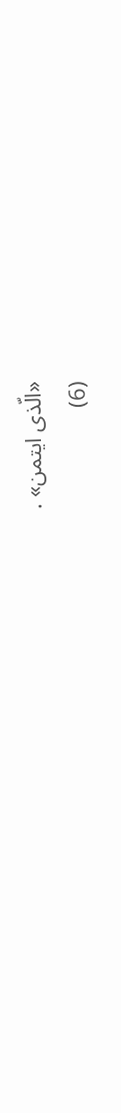«الّذى ايتمن» .
(6)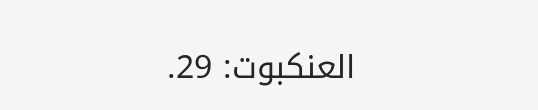العنكبوت: 29.